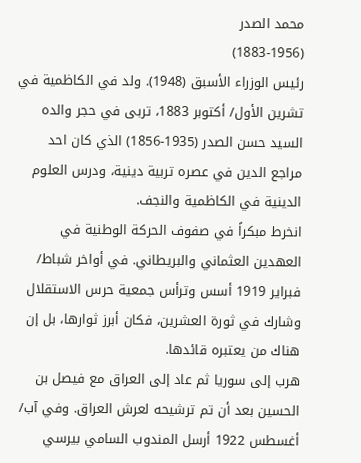محمد الصدر
(1883-1956)
رئيس الوزراء الأسبق (1948). ولد في الكاظمية في تشرين الأول/ أكتوبر 1883، تربى في حجر والده السيد حسن الصدر (1935-1856) الذي كان احد مراجع الدين في عصره تربية دينية، ودرس العلوم الدينية في الكاظمية والنجف.
انخرط مبكراً في صفوف الحركة الوطنية في العهدين العثماني والبريطاني. في أواخر شباط/ فبراير 1919 أسس وترأس جمعية حرس الاستقلال وشارك في ثورة العشرين، فكان أبرز ثوارها، بل إن هناك من يعتبره قائدها.
هرب إلى سوريا ثم عاد إلى العراق مع فيصل بن الحسين بعد أن تم ترشيحه لعرش العراق. وفي آب/ أغسطس 1922 أرسل المندوب السامي بيرسي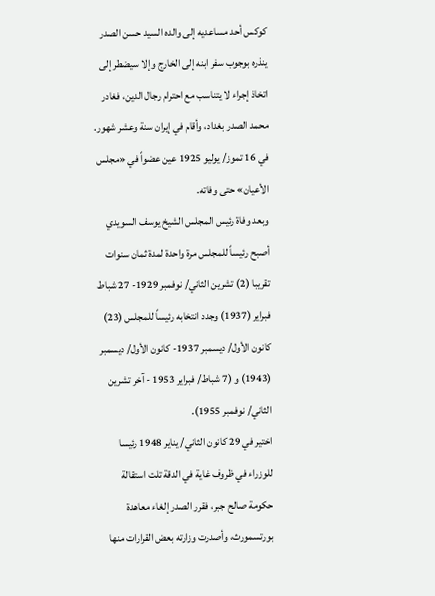كوكس أحد مساعديه إلى والده السيد حسن الصدر ينذره بوجوب سفر ابنه إلى الخارج وإلا سيضطر إلى اتخاذ إجراء لا يتناسب مع احترام رجال الدين، فغادر محمد الصدر بغداد، وأقام في إيران سنة وعشر شهور.
في 16 تموز/ يوليو 1925 عين عضواً في «مجلس الأعيان» حتى وفاته.
وبعد وفاة رئيس المجلس الشيخ يوسف السويدي أصبح رئيساً للمجلس مرة واحدة لمدة ثمان سنوات تقريبا (2) تشرين الثاني/ نوفمبر 1929- 27 شباط فبراير (1937) وجدد انتخابه رئيساً للمجلس (23) كانون الأول/ ديسمبر 1937- كانون الأول/ ديسمبر (1943) و (7 شباط/ فبراير 1953 - آخر تشرين الثاني/ نوفمبر 1955).
اختير في 29 كانون الثاني/ يناير 1948 رئيسا للوزراء في ظروف غاية في الدقة تلت استقالة حكومة صالح جبر، فقرر الصدر إلغاء معاهدة بورتسمورث، وأصدرت وزارته بعض القرارات منها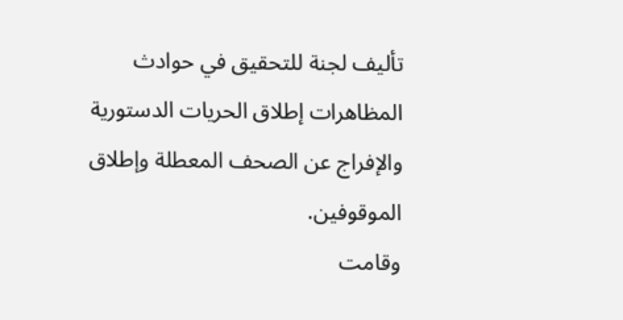تأليف لجنة للتحقيق في حوادث المظاهرات إطلاق الحريات الدستورية والإفراج عن الصحف المعطلة وإطلاق الموقوفين.
وقامت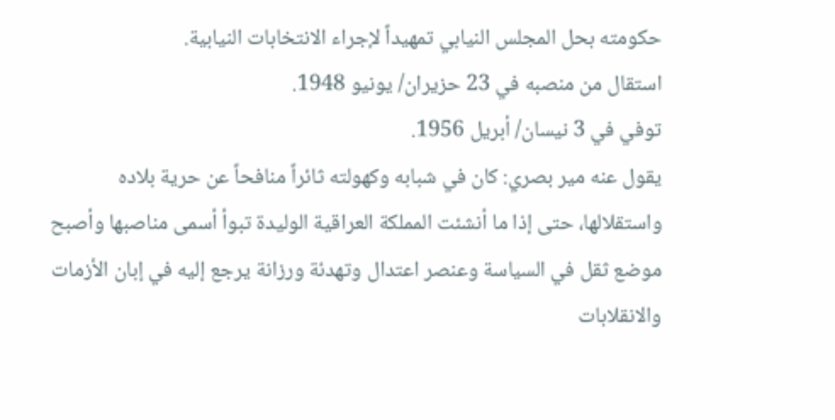حكومته بحل المجلس النيابي تمهيداً لإجراء الانتخابات النيابية.
استقال من منصبه في 23 حزيران/ يونيو 1948.
توفي في 3 نيسان/ أبريل 1956.
يقول عنه مير بصري: كان في شبابه وكهولته ثائراً منافحاً عن حرية بلاده واستقلالها، حتى إذا ما أنشئت المملكة العراقية الوليدة تبوأ أسمى مناصبها وأصبح موضع ثقل في السياسة وعنصر اعتدال وتهدئة ورزانة يرجع إليه في إبان الأزمات والانقلابات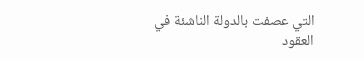التي عصفت بالدولة الناشئة في العقود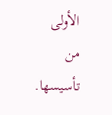الأولى من تأسيسها.